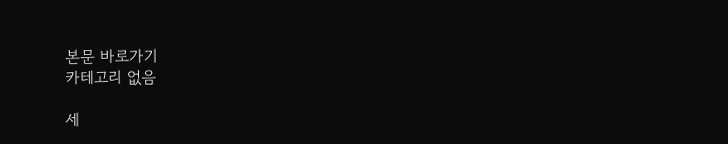본문 바로가기
카테고리 없음

세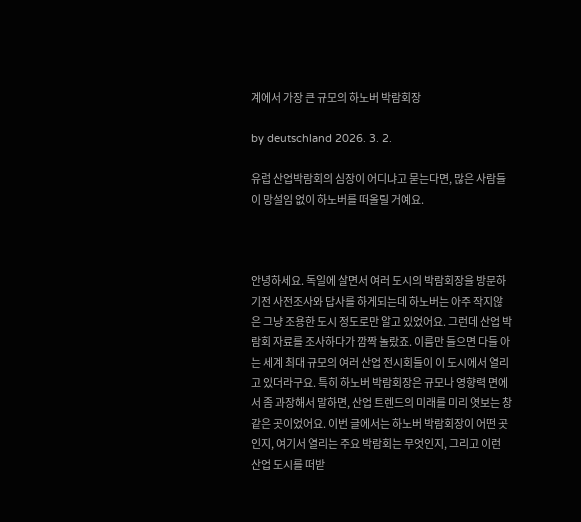계에서 가장 큰 규모의 하노버 박람회장

by deutschland 2026. 3. 2.

유럽 산업박람회의 심장이 어디냐고 묻는다면, 많은 사람들이 망설임 없이 하노버를 떠올릴 거예요.



안녕하세요. 독일에 살면서 여러 도시의 박람회장을 방문하기전 사전조사와 답사를 하게되는데 하노버는 아주 작지않은 그냥 조용한 도시 정도로만 알고 있었어요. 그런데 산업 박람회 자료를 조사하다가 깜짝 놀랐죠. 이름만 들으면 다들 아는 세계 최대 규모의 여러 산업 전시회들이 이 도시에서 열리고 있더라구요. 특히 하노버 박람회장은 규모나 영향력 면에서 좀 과장해서 말하면, 산업 트렌드의 미래를 미리 엿보는 창 같은 곳이었어요. 이번 글에서는 하노버 박람회장이 어떤 곳인지, 여기서 열리는 주요 박람회는 무엇인지, 그리고 이런 산업 도시를 떠받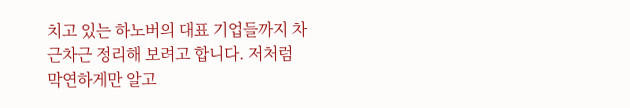치고 있는 하노버의 대표 기업들까지 차근차근 정리해 보려고 합니다. 저처럼 막연하게만 알고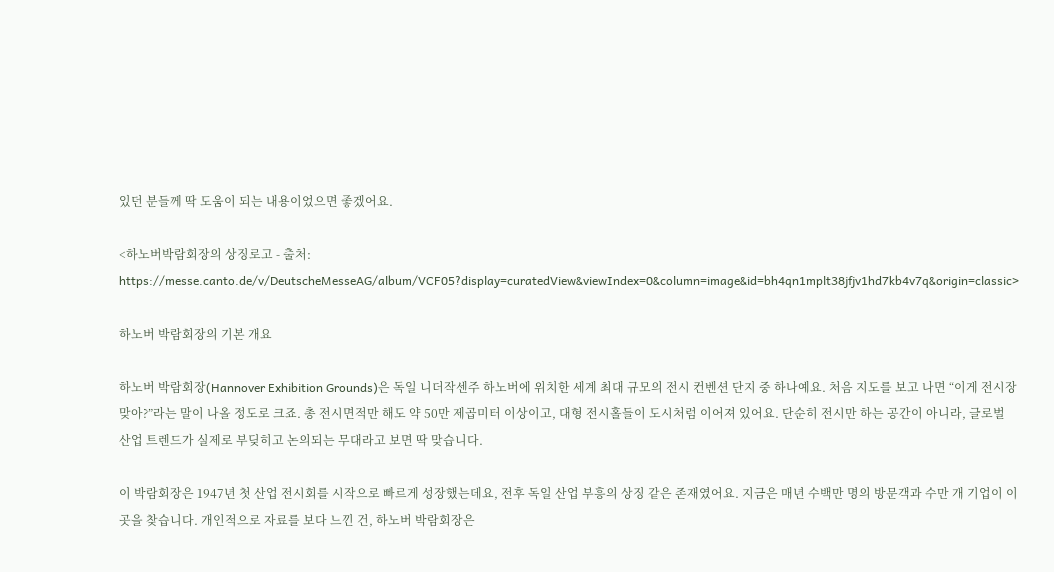있던 분들께 딱 도움이 되는 내용이었으면 좋겠어요.

<하노버박람회장의 상징로고 - 출처: https://messe.canto.de/v/DeutscheMesseAG/album/VCF05?display=curatedView&viewIndex=0&column=image&id=bh4qn1mplt38jfjv1hd7kb4v7q&origin=classic>

하노버 박람회장의 기본 개요

하노버 박람회장(Hannover Exhibition Grounds)은 독일 니더작센주 하노버에 위치한 세계 최대 규모의 전시 컨벤션 단지 중 하나예요. 처음 지도를 보고 나면 “이게 전시장 맞아?”라는 말이 나올 정도로 크죠. 총 전시면적만 해도 약 50만 제곱미터 이상이고, 대형 전시홀들이 도시처럼 이어져 있어요. 단순히 전시만 하는 공간이 아니라, 글로벌 산업 트렌드가 실제로 부딪히고 논의되는 무대라고 보면 딱 맞습니다.

이 박람회장은 1947년 첫 산업 전시회를 시작으로 빠르게 성장했는데요, 전후 독일 산업 부흥의 상징 같은 존재였어요. 지금은 매년 수백만 명의 방문객과 수만 개 기업이 이곳을 찾습니다. 개인적으로 자료를 보다 느낀 건, 하노버 박람회장은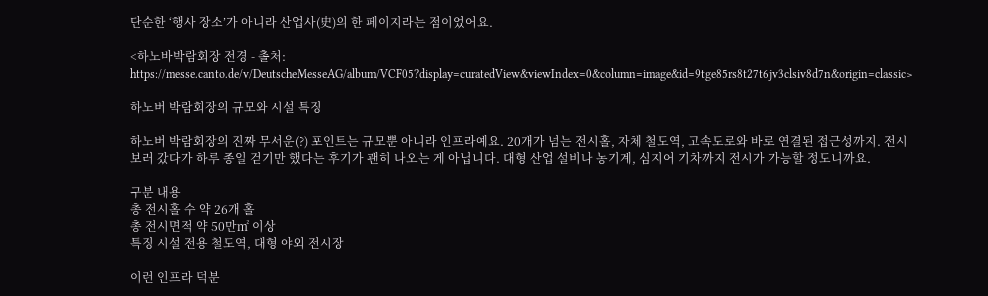단순한 ‘행사 장소’가 아니라 산업사(史)의 한 페이지라는 점이었어요.

<하노바박람회장 전경 - 촐처: https://messe.canto.de/v/DeutscheMesseAG/album/VCF05?display=curatedView&viewIndex=0&column=image&id=9tge85rs8t27t6jv3clsiv8d7n&origin=classic>

하노버 박람회장의 규모와 시설 특징

하노버 박람회장의 진짜 무서운(?) 포인트는 규모뿐 아니라 인프라예요. 20개가 넘는 전시홀, 자체 철도역, 고속도로와 바로 연결된 접근성까지. 전시 보러 갔다가 하루 종일 걷기만 했다는 후기가 괜히 나오는 게 아닙니다. 대형 산업 설비나 농기계, 심지어 기차까지 전시가 가능할 정도니까요.

구분 내용
총 전시홀 수 약 26개 홀
총 전시면적 약 50만㎡ 이상
특징 시설 전용 철도역, 대형 야외 전시장

이런 인프라 덕분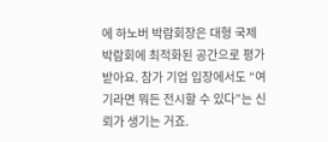에 하노버 박람회장은 대형 국제 박람회에 최적화된 공간으로 평가받아요. 참가 기업 입장에서도 “여기라면 뭐든 전시할 수 있다”는 신뢰가 생기는 거죠.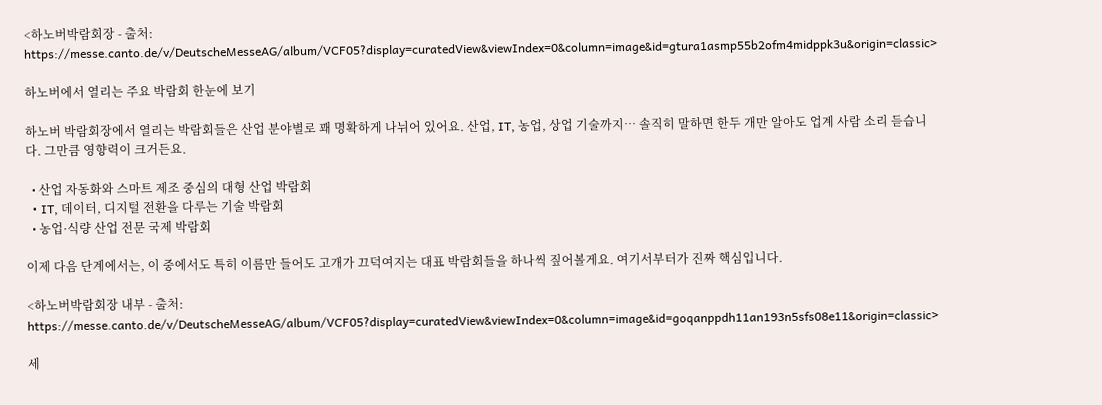<하노버박람회장 - 출처: https://messe.canto.de/v/DeutscheMesseAG/album/VCF05?display=curatedView&viewIndex=0&column=image&id=gtura1asmp55b2ofm4midppk3u&origin=classic>

하노버에서 열리는 주요 박람회 한눈에 보기

하노버 박람회장에서 열리는 박람회들은 산업 분야별로 꽤 명확하게 나뉘어 있어요. 산업, IT, 농업, 상업 기술까지… 솔직히 말하면 한두 개만 알아도 업계 사람 소리 듣습니다. 그만큼 영향력이 크거든요.

  • 산업 자동화와 스마트 제조 중심의 대형 산업 박람회
  • IT, 데이터, 디지털 전환을 다루는 기술 박람회
  • 농업·식량 산업 전문 국제 박람회

이제 다음 단계에서는, 이 중에서도 특히 이름만 들어도 고개가 끄덕여지는 대표 박람회들을 하나씩 짚어볼게요. 여기서부터가 진짜 핵심입니다.

<하노버박람회장 내부 - 출처: https://messe.canto.de/v/DeutscheMesseAG/album/VCF05?display=curatedView&viewIndex=0&column=image&id=goqanppdh11an193n5sfs08e11&origin=classic>

세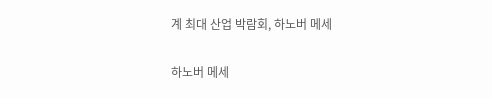계 최대 산업 박람회, 하노버 메세

하노버 메세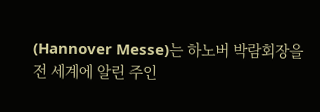(Hannover Messe)는 하노버 박람회장을 전 세계에 알린 주인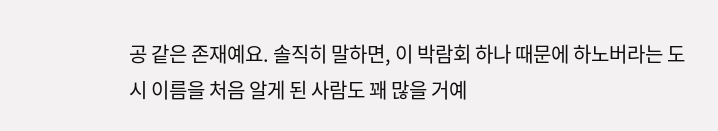공 같은 존재예요. 솔직히 말하면, 이 박람회 하나 때문에 하노버라는 도시 이름을 처음 알게 된 사람도 꽤 많을 거예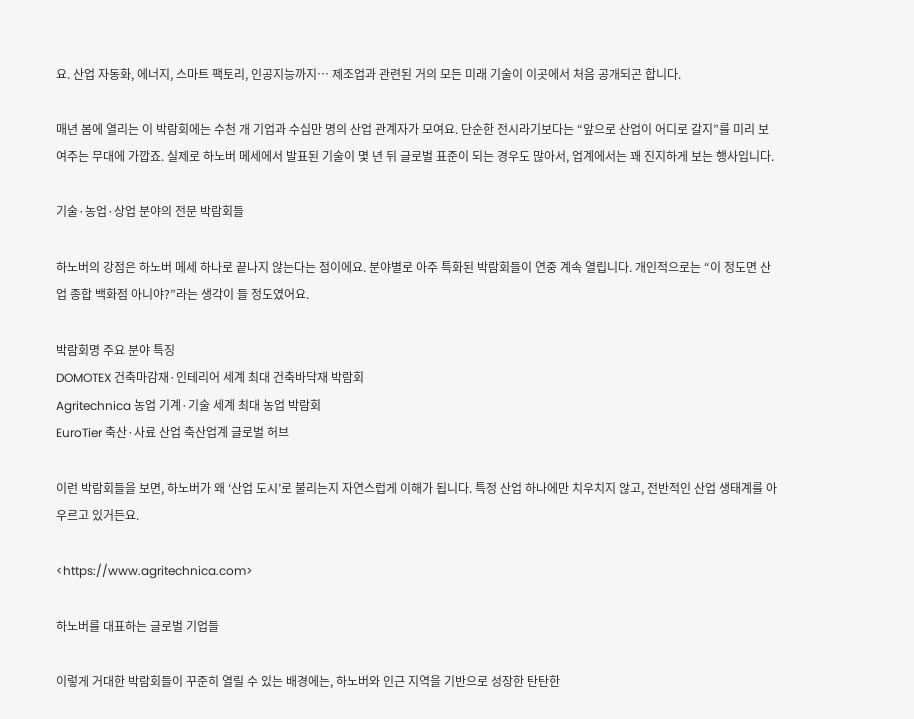요. 산업 자동화, 에너지, 스마트 팩토리, 인공지능까지… 제조업과 관련된 거의 모든 미래 기술이 이곳에서 처음 공개되곤 합니다.

매년 봄에 열리는 이 박람회에는 수천 개 기업과 수십만 명의 산업 관계자가 모여요. 단순한 전시라기보다는 “앞으로 산업이 어디로 갈지”를 미리 보여주는 무대에 가깝죠. 실제로 하노버 메세에서 발표된 기술이 몇 년 뒤 글로벌 표준이 되는 경우도 많아서, 업계에서는 꽤 진지하게 보는 행사입니다.

기술·농업·상업 분야의 전문 박람회들

하노버의 강점은 하노버 메세 하나로 끝나지 않는다는 점이에요. 분야별로 아주 특화된 박람회들이 연중 계속 열립니다. 개인적으로는 “이 정도면 산업 종합 백화점 아니야?”라는 생각이 들 정도였어요.

박람회명 주요 분야 특징
DOMOTEX 건축마감재·인테리어 세계 최대 건축바닥재 박람회
Agritechnica 농업 기계·기술 세계 최대 농업 박람회
EuroTier 축산·사료 산업 축산업계 글로벌 허브

이런 박람회들을 보면, 하노버가 왜 ‘산업 도시’로 불리는지 자연스럽게 이해가 됩니다. 특정 산업 하나에만 치우치지 않고, 전반적인 산업 생태계를 아우르고 있거든요.

<https://www.agritechnica.com>

하노버를 대표하는 글로벌 기업들

이렇게 거대한 박람회들이 꾸준히 열릴 수 있는 배경에는, 하노버와 인근 지역을 기반으로 성장한 탄탄한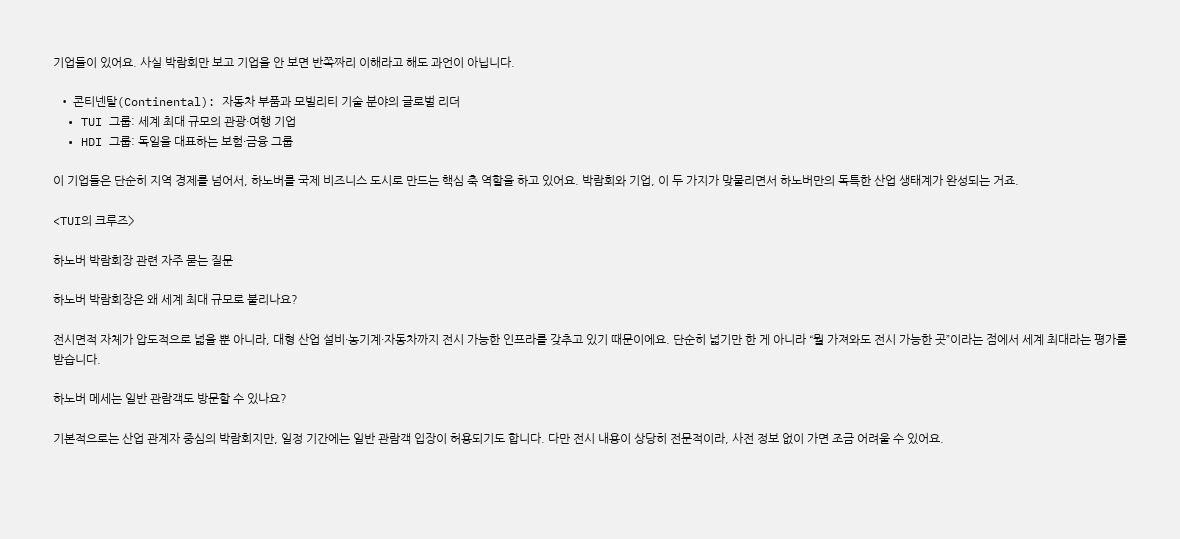기업들이 있어요. 사실 박람회만 보고 기업을 안 보면 반쪽짜리 이해라고 해도 과언이 아닙니다.

  • 콘티넨탈(Continental): 자동차 부품과 모빌리티 기술 분야의 글로벌 리더
  • TUI 그룹: 세계 최대 규모의 관광·여행 기업
  • HDI 그룹: 독일을 대표하는 보험·금융 그룹

이 기업들은 단순히 지역 경제를 넘어서, 하노버를 국제 비즈니스 도시로 만드는 핵심 축 역할을 하고 있어요. 박람회와 기업, 이 두 가지가 맞물리면서 하노버만의 독특한 산업 생태계가 완성되는 거죠.

<TUI의 크루즈>

하노버 박람회장 관련 자주 묻는 질문

하노버 박람회장은 왜 세계 최대 규모로 불리나요?

전시면적 자체가 압도적으로 넓을 뿐 아니라, 대형 산업 설비·농기계·자동차까지 전시 가능한 인프라를 갖추고 있기 때문이에요. 단순히 넓기만 한 게 아니라 “뭘 가져와도 전시 가능한 곳”이라는 점에서 세계 최대라는 평가를 받습니다.

하노버 메세는 일반 관람객도 방문할 수 있나요?

기본적으로는 산업 관계자 중심의 박람회지만, 일정 기간에는 일반 관람객 입장이 허용되기도 합니다. 다만 전시 내용이 상당히 전문적이라, 사전 정보 없이 가면 조금 어려울 수 있어요.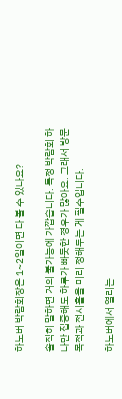하노버 박람회장은 1~2일이면 다 볼 수 있나요?

솔직히 말하면 거의 불가능에 가깝습니다. 특정 박람회 하나만 집중해도 하루가 빠듯한 경우가 많아요. 그래서 방문 목적과 전시홀을 미리 정해두는 게 필수입니다.

하노버에서 열리는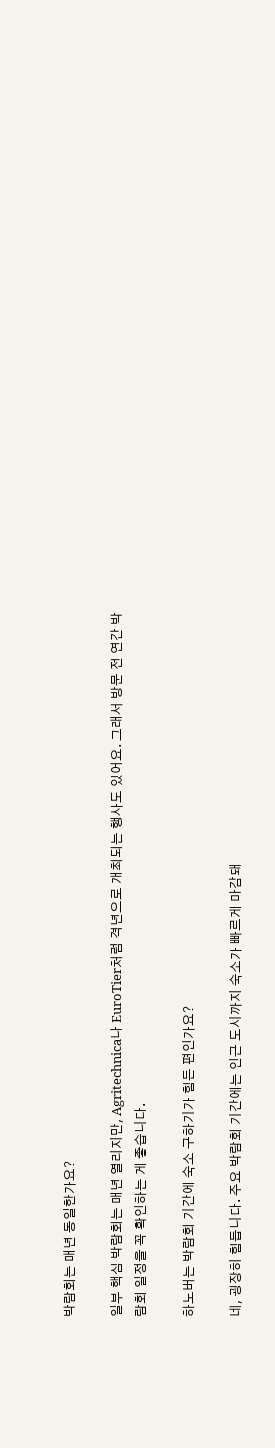박람회는 매년 동일한가요?

일부 핵심 박람회는 매년 열리지만, Agritechnica나 EuroTier처럼 격년으로 개최되는 행사도 있어요. 그래서 방문 전 연간 박람회 일정을 꼭 확인하는 게 좋습니다.

하노버는 박람회 기간에 숙소 구하기가 힘든 편인가요?

네, 굉장히 힘듭니다. 주요 박람회 기간에는 인근 도시까지 숙소가 빠르게 마감돼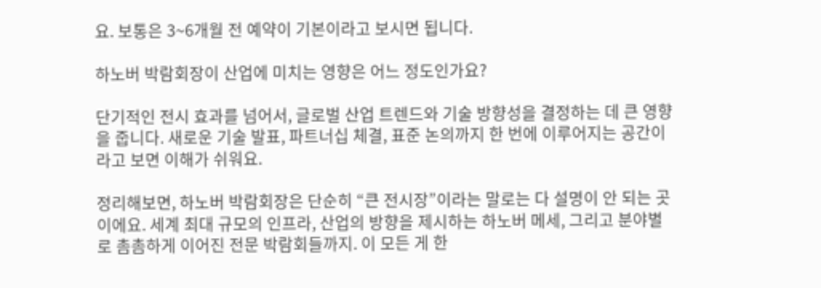요. 보통은 3~6개월 전 예약이 기본이라고 보시면 됩니다.

하노버 박람회장이 산업에 미치는 영향은 어느 정도인가요?

단기적인 전시 효과를 넘어서, 글로벌 산업 트렌드와 기술 방향성을 결정하는 데 큰 영향을 줍니다. 새로운 기술 발표, 파트너십 체결, 표준 논의까지 한 번에 이루어지는 공간이라고 보면 이해가 쉬워요.

정리해보면, 하노버 박람회장은 단순히 “큰 전시장”이라는 말로는 다 설명이 안 되는 곳이에요. 세계 최대 규모의 인프라, 산업의 방향을 제시하는 하노버 메세, 그리고 분야별로 촘촘하게 이어진 전문 박람회들까지. 이 모든 게 한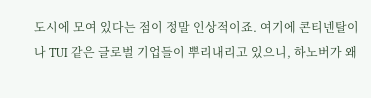도시에 모여 있다는 점이 정말 인상적이죠. 여기에 콘티넨탈이나 TUI 같은 글로벌 기업들이 뿌리내리고 있으니, 하노버가 왜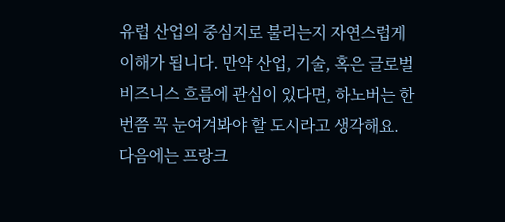유럽 산업의 중심지로 불리는지 자연스럽게 이해가 됩니다. 만약 산업, 기술, 혹은 글로벌 비즈니스 흐름에 관심이 있다면, 하노버는 한 번쯤 꼭 눈여겨봐야 할 도시라고 생각해요. 다음에는 프랑크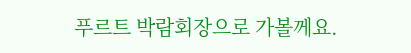푸르트 박람회장으로 가볼께요.